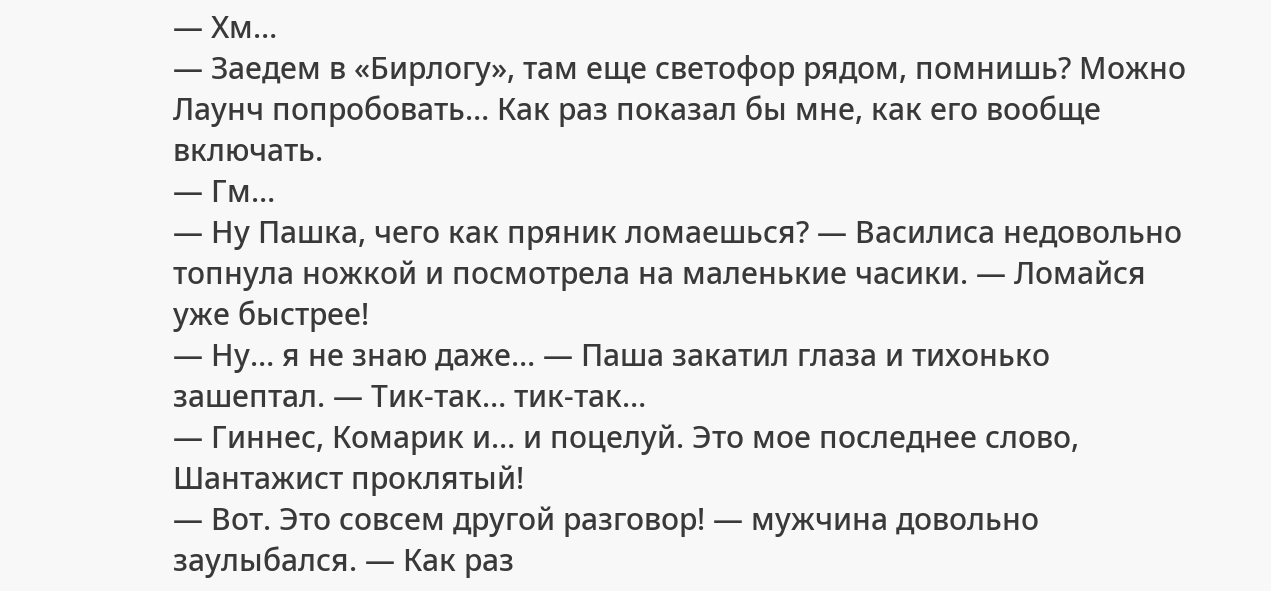— Хм…
— Заедем в «Бирлогу», там еще светофор рядом, помнишь? Можно Лаунч попробовать… Как раз показал бы мне, как его вообще включать.
— Гм…
— Ну Пашка, чего как пряник ломаешься? — Василиса недовольно топнула ножкой и посмотрела на маленькие часики. — Ломайся уже быстрее!
— Ну… я не знаю даже… — Паша закатил глаза и тихонько зашептал. — Тик-так… тик-так…
— Гиннес, Комарик и… и поцелуй. Это мое последнее слово, Шантажист проклятый!
— Вот. Это совсем другой разговор! — мужчина довольно заулыбался. — Как раз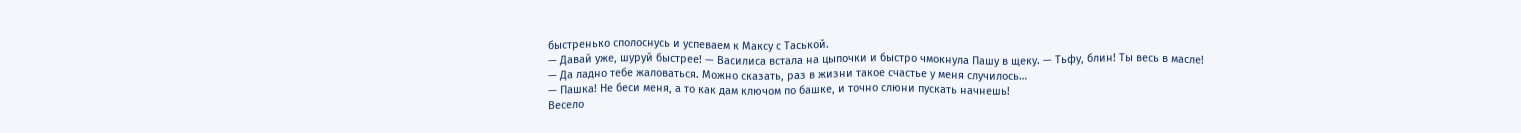быстренько сполоснусь и успеваем к Максу с Таськой.
— Давай уже, шуруй быстрее! — Василиса встала на цыпочки и быстро чмокнула Пашу в щеку. — Тьфу, блин! Ты весь в масле!
— Да ладно тебе жаловаться. Можно сказать, раз в жизни такое счастье у меня случилось…
— Пашка! Не беси меня, а то как дам ключом по башке, и точно слюни пускать начнешь!
Весело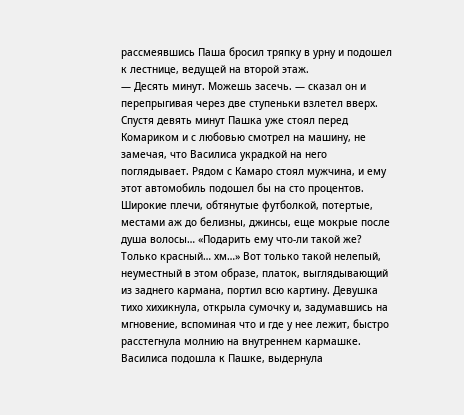рассмеявшись Паша бросил тряпку в урну и подошел к лестнице, ведущей на второй этаж.
— Десять минут. Можешь засечь. — сказал он и перепрыгивая через две ступеньки взлетел вверх.
Спустя девять минут Пашка уже стоял перед Комариком и с любовью смотрел на машину, не замечая, что Василиса украдкой на него поглядывает. Рядом с Камаро стоял мужчина, и ему этот автомобиль подошел бы на сто процентов. Широкие плечи, обтянутые футболкой, потертые, местами аж до белизны, джинсы, еще мокрые после душа волосы… «Подарить ему что-ли такой же? Только красный… хм…» Вот только такой нелепый, неуместный в этом образе, платок, выглядывающий из заднего кармана, портил всю картину. Девушка тихо хихикнула, открыла сумочку и, задумавшись на мгновение, вспоминая что и где у нее лежит, быстро расстегнула молнию на внутреннем кармашке.
Василиса подошла к Пашке, выдернула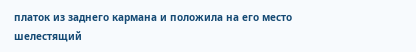платок из заднего кармана и положила на его место шелестящий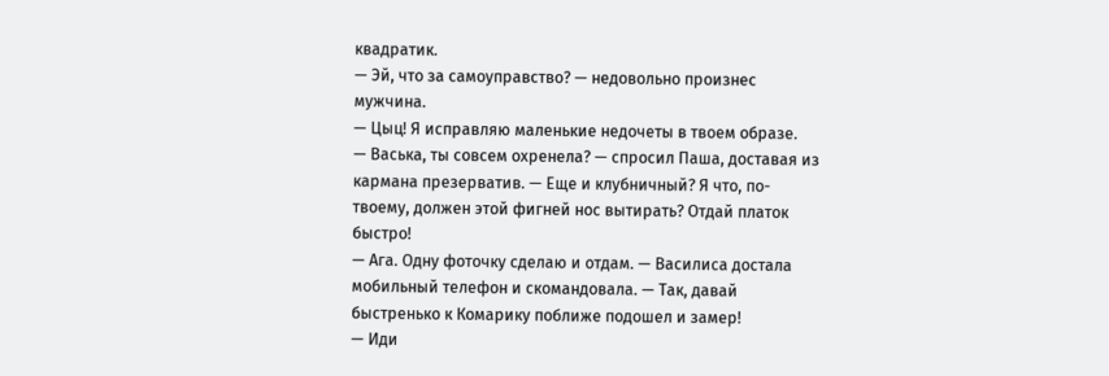квадратик.
— Эй, что за самоуправство? — недовольно произнес мужчина.
— Цыц! Я исправляю маленькие недочеты в твоем образе.
— Васька, ты совсем охренела? — спросил Паша, доставая из кармана презерватив. — Еще и клубничный? Я что, по-твоему, должен этой фигней нос вытирать? Отдай платок быстро!
— Ага. Одну фоточку сделаю и отдам. — Василиса достала мобильный телефон и скомандовала. — Так, давай быстренько к Комарику поближе подошел и замер!
— Иди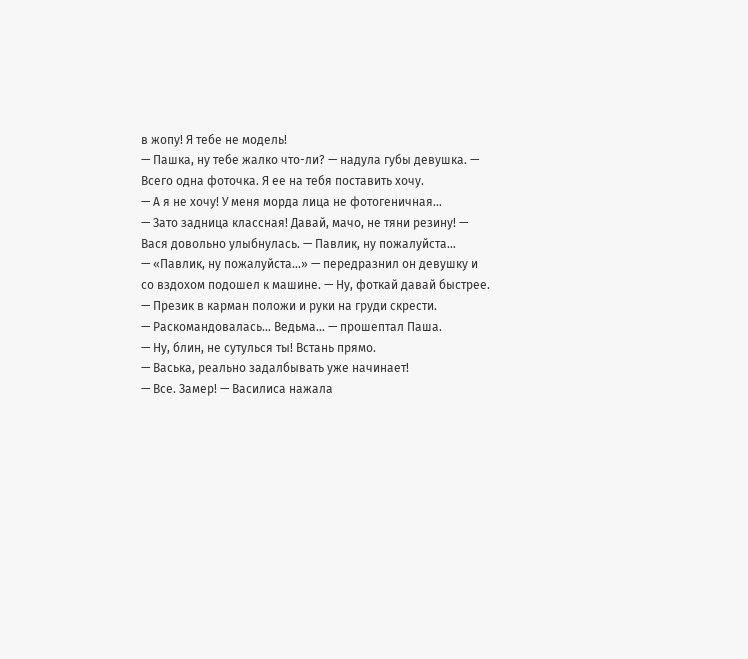в жопу! Я тебе не модель!
— Пашка, ну тебе жалко что-ли? — надула губы девушка. — Всего одна фоточка. Я ее на тебя поставить хочу.
— А я не хочу! У меня морда лица не фотогеничная…
— Зато задница классная! Давай, мачо, не тяни резину! — Вася довольно улыбнулась. — Павлик, ну пожалуйста…
— «Павлик, ну пожалуйста…» — передразнил он девушку и со вздохом подошел к машине. — Ну, фоткай давай быстрее.
— Презик в карман положи и руки на груди скрести.
— Раскомандовалась… Ведьма… — прошептал Паша.
— Ну, блин, не сутулься ты! Встань прямо.
— Васька, реально задалбывать уже начинает!
— Все. Замер! — Василиса нажала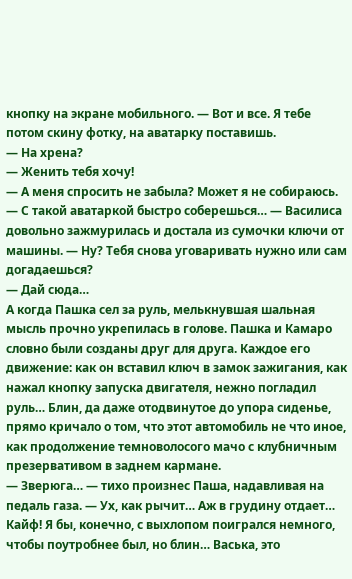кнопку на экране мобильного. — Вот и все. Я тебе потом скину фотку, на аватарку поставишь.
— На хрена?
— Женить тебя хочу!
— А меня спросить не забыла? Может я не собираюсь.
— С такой аватаркой быстро соберешься… — Василиса довольно зажмурилась и достала из сумочки ключи от машины. — Ну? Тебя снова уговаривать нужно или сам догадаешься?
— Дай сюда…
А когда Пашка сел за руль, мелькнувшая шальная мысль прочно укрепилась в голове. Пашка и Камаро словно были созданы друг для друга. Каждое его движение: как он вставил ключ в замок зажигания, как нажал кнопку запуска двигателя, нежно погладил руль… Блин, да даже отодвинутое до упора сиденье, прямо кричало о том, что этот автомобиль не что иное, как продолжение темноволосого мачо с клубничным презервативом в заднем кармане.
— Зверюга… — тихо произнес Паша, надавливая на педаль газа. — Ух, как рычит… Аж в грудину отдает… Кайф! Я бы, конечно, с выхлопом поигрался немного, чтобы поутробнее был, но блин… Васька, это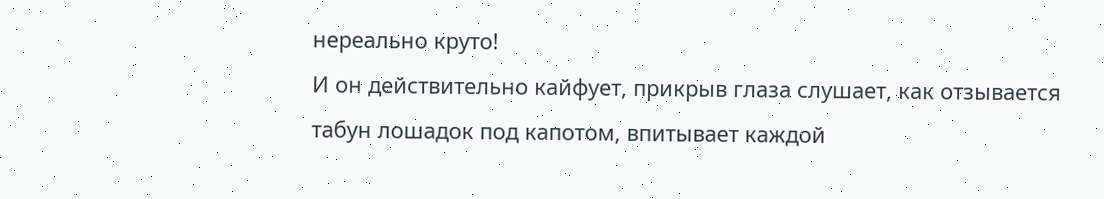нереально круто!
И он действительно кайфует, прикрыв глаза слушает, как отзывается табун лошадок под капотом, впитывает каждой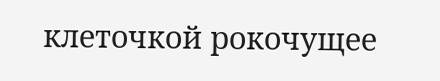клеточкой рокочущее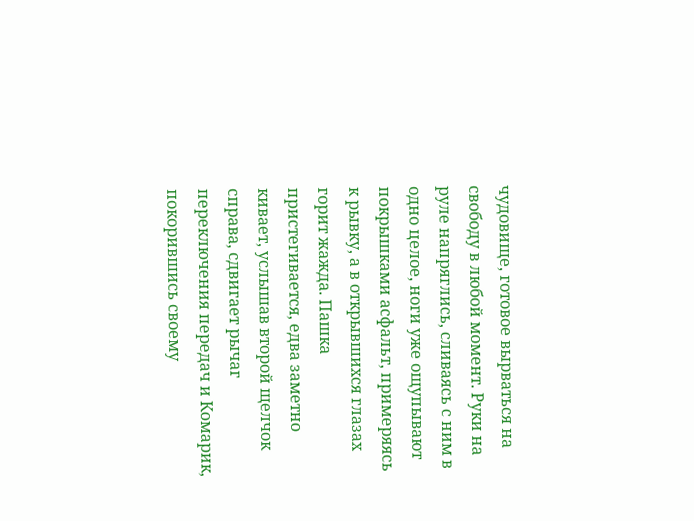чудовище, готовое вырваться на свободу в любой момент. Руки на руле напряглись, сливаясь с ним в одно целое, ноги уже ощупывают покрышками асфальт, примеряясь к рывку, а в открывшихся глазах горит жажда. Пашка пристегивается, едва заметно кивает, услышав второй щелчок справа, сдвигает рычаг переключения передач и Комарик, покорившись своему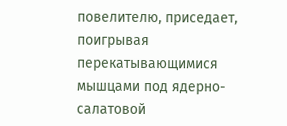повелителю, приседает, поигрывая перекатывающимися мышцами под ядерно-салатовой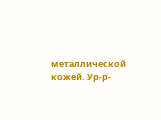металлической кожей. Ур-р-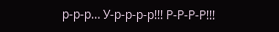р-р-р… У-р-р-р-р!!! Р-Р-Р-Р!!!